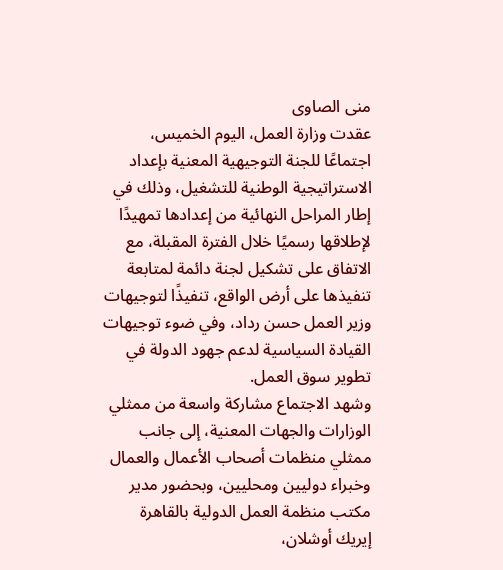منى الصاوى
عقدت وزارة العمل، اليوم الخميس، اجتماعًا للجنة التوجيهية المعنية بإعداد الاستراتيجية الوطنية للتشغيل، وذلك في إطار المراحل النهائية من إعدادها تمهيدًا لإطلاقها رسميًا خلال الفترة المقبلة، مع الاتفاق على تشكيل لجنة دائمة لمتابعة تنفيذها على أرض الواقع، تنفيذًا لتوجيهات وزير العمل حسن رداد، وفي ضوء توجيهات القيادة السياسية لدعم جهود الدولة في تطوير سوق العمل.
وشهد الاجتماع مشاركة واسعة من ممثلي الوزارات والجهات المعنية، إلى جانب ممثلي منظمات أصحاب الأعمال والعمال وخبراء دوليين ومحليين، وبحضور مدير مكتب منظمة العمل الدولية بالقاهرة إيريك أوشلان،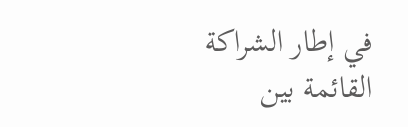في إطار الشراكة القائمة بين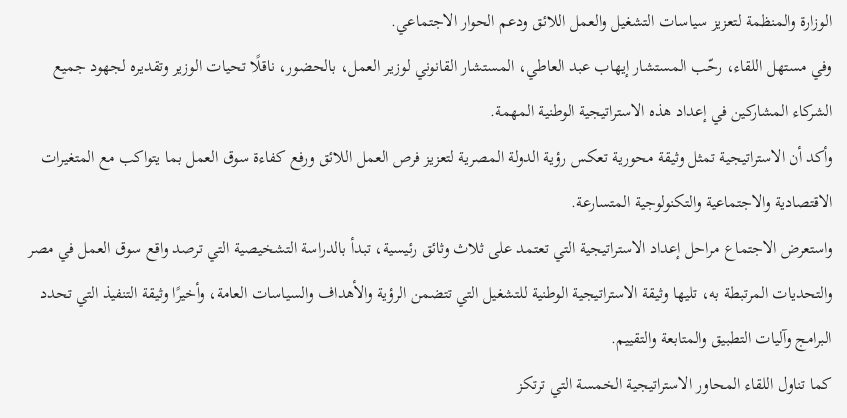الوزارة والمنظمة لتعزيز سياسات التشغيل والعمل اللائق ودعم الحوار الاجتماعي.
وفي مستهل اللقاء، رحّب المستشار إيهاب عبد العاطي، المستشار القانوني لوزير العمل، بالحضور، ناقلًا تحيات الوزير وتقديره لجهود جميع الشركاء المشاركين في إعداد هذه الاستراتيجية الوطنية المهمة.
وأكد أن الاستراتيجية تمثل وثيقة محورية تعكس رؤية الدولة المصرية لتعزيز فرص العمل اللائق ورفع كفاءة سوق العمل بما يتواكب مع المتغيرات الاقتصادية والاجتماعية والتكنولوجية المتسارعة.
واستعرض الاجتماع مراحل إعداد الاستراتيجية التي تعتمد على ثلاث وثائق رئيسية، تبدأ بالدراسة التشخيصية التي ترصد واقع سوق العمل في مصر والتحديات المرتبطة به، تليها وثيقة الاستراتيجية الوطنية للتشغيل التي تتضمن الرؤية والأهداف والسياسات العامة، وأخيرًا وثيقة التنفيذ التي تحدد البرامج وآليات التطبيق والمتابعة والتقييم.
كما تناول اللقاء المحاور الاستراتيجية الخمسة التي ترتكز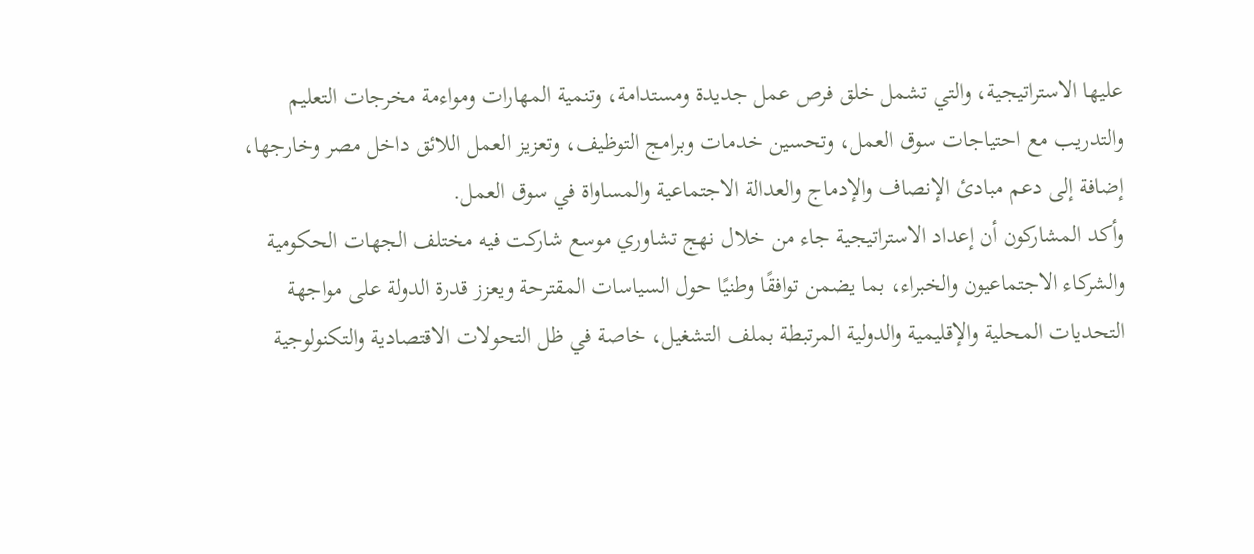عليها الاستراتيجية، والتي تشمل خلق فرص عمل جديدة ومستدامة، وتنمية المهارات ومواءمة مخرجات التعليم والتدريب مع احتياجات سوق العمل، وتحسين خدمات وبرامج التوظيف، وتعزيز العمل اللائق داخل مصر وخارجها، إضافة إلى دعم مبادئ الإنصاف والإدماج والعدالة الاجتماعية والمساواة في سوق العمل.
وأكد المشاركون أن إعداد الاستراتيجية جاء من خلال نهج تشاوري موسع شاركت فيه مختلف الجهات الحكومية والشركاء الاجتماعيون والخبراء، بما يضمن توافقًا وطنيًا حول السياسات المقترحة ويعزز قدرة الدولة على مواجهة التحديات المحلية والإقليمية والدولية المرتبطة بملف التشغيل، خاصة في ظل التحولات الاقتصادية والتكنولوجية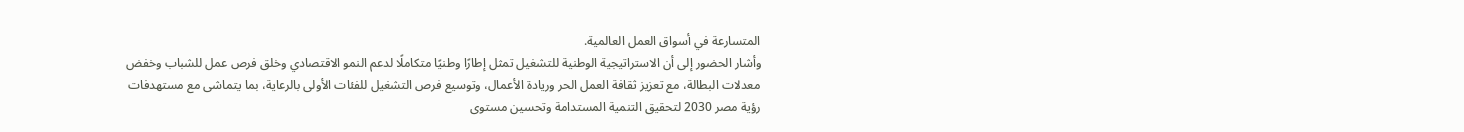المتسارعة في أسواق العمل العالمية.
وأشار الحضور إلى أن الاستراتيجية الوطنية للتشغيل تمثل إطارًا وطنيًا متكاملًا لدعم النمو الاقتصادي وخلق فرص عمل للشباب وخفض معدلات البطالة، مع تعزيز ثقافة العمل الحر وريادة الأعمال، وتوسيع فرص التشغيل للفئات الأولى بالرعاية، بما يتماشى مع مستهدفات رؤية مصر 2030 لتحقيق التنمية المستدامة وتحسين مستوى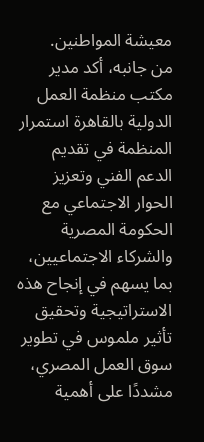معيشة المواطنين.
من جانبه، أكد مدير مكتب منظمة العمل الدولية بالقاهرة استمرار المنظمة في تقديم الدعم الفني وتعزيز الحوار الاجتماعي مع الحكومة المصرية والشركاء الاجتماعيين، بما يسهم في إنجاح هذه الاستراتيجية وتحقيق تأثير ملموس في تطوير سوق العمل المصري، مشددًا على أهمية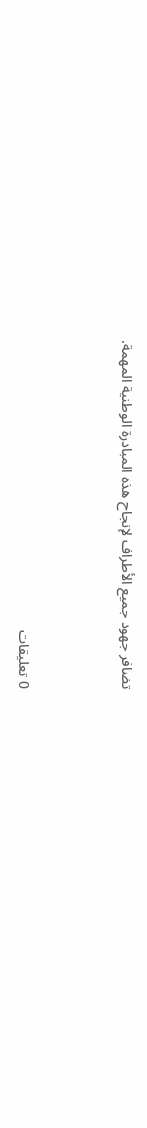تضافر جهود جميع الأطراف لإنجاح هذه المبادرة الوطنية المهمة.


0 تعليقات